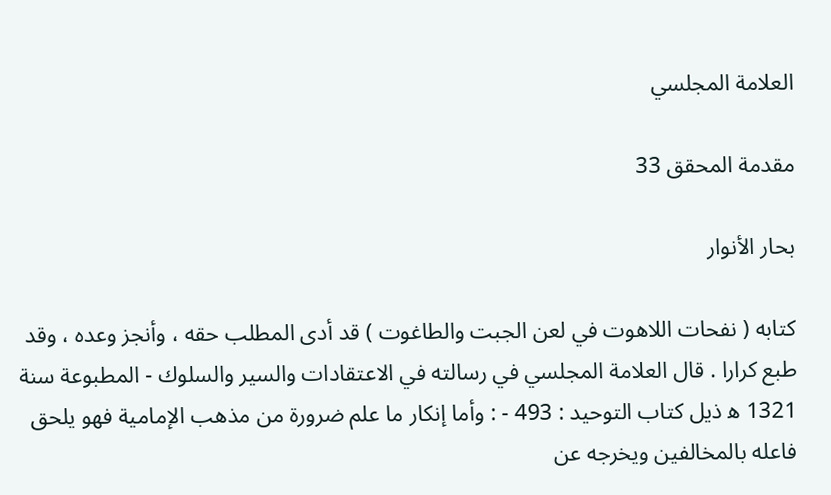العلامة المجلسي

مقدمة المحقق 33

بحار الأنوار

كتابه ( نفحات اللاهوت في لعن الجبت والطاغوت ) قد أدى المطلب حقه ، وأنجز وعده ، وقد طبع كرارا . قال العلامة المجلسي في رسالته في الاعتقادات والسير والسلوك - المطبوعة سنة 1321 ه‍ ذيل كتاب التوحيد : 493 - : وأما إنكار ما علم ضرورة من مذهب الإمامية فهو يلحق فاعله بالمخالفين ويخرجه عن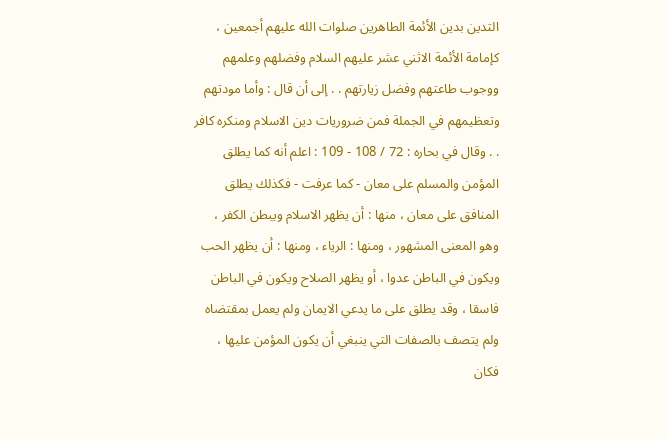التدين بدين الأئمة الطاهرين صلوات الله عليهم أجمعين ، كإمامة الأئمة الاثني عشر عليهم السلام وفضلهم وعلمهم ووجوب طاعتهم وفضل زيارتهم . . إلى أن قال : وأما مودتهم وتعظيمهم في الجملة فمن ضروريات دين الاسلام ومنكره كافر . . وقال في بحاره : 72 / 108 - 109 : اعلم أنه كما يطلق المؤمن والمسلم على معان - كما عرفت - فكذلك يطلق المنافق على معان ، منها : أن يظهر الاسلام ويبطن الكفر ، وهو المعنى المشهور ، ومنها : الرياء ، ومنها : أن يظهر الحب ويكون في الباطن عدوا ، أو يظهر الصلاح ويكون في الباطن فاسقا ، وقد يطلق على ما يدعي الايمان ولم يعمل بمقتضاه ولم يتصف بالصفات التي ينبغي أن يكون المؤمن عليها ، فكان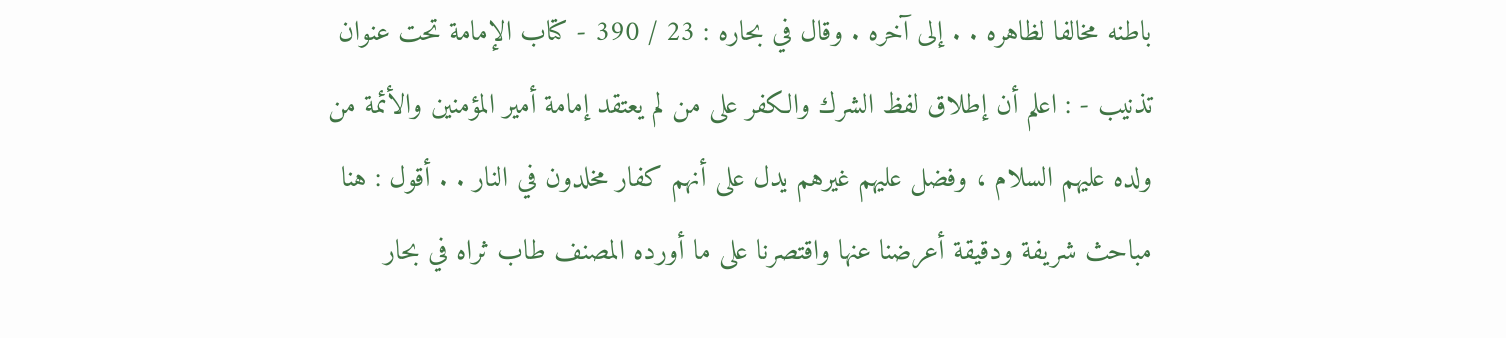باطنه مخالفا لظاهره . . إلى آخره . وقال في بحاره : 23 / 390 - كتاب الإمامة تحت عنوان تذنيب - : اعلم أن إطلاق لفظ الشرك والكفر على من لم يعتقد إمامة أمير المؤمنين والأئمة من ولده عليهم السلام ، وفضل عليهم غيرهم يدل على أنهم كفار مخلدون في النار . . أقول : هنا مباحث شريفة ودقيقة أعرضنا عنها واقتصرنا على ما أورده المصنف طاب ثراه في بحار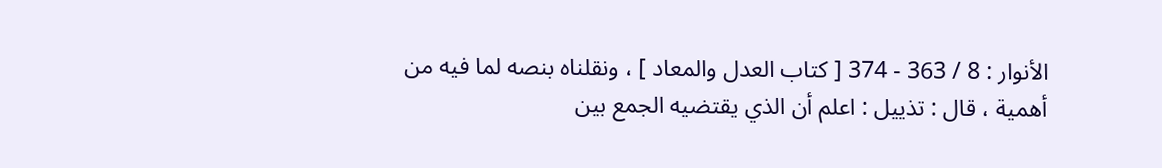الأنوار : 8 / 363 - 374 [ كتاب العدل والمعاد ] ، ونقلناه بنصه لما فيه من أهمية ، قال : تذييل : اعلم أن الذي يقتضيه الجمع بين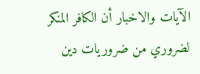الآيات والاخبار أن الكافر المنكر لضروري من ضروريات دين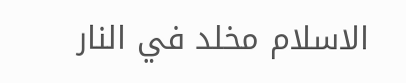الاسلام مخلد في النار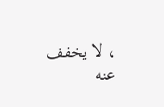، لا يخفف عنه